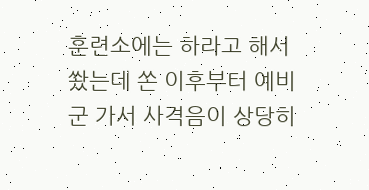훈련소에는 하라고 해서 쐈는데 쏜 이후부터 예비군 가서 사격음이 상당히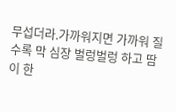무섭더라.가까워지면 가까워 질 수록 막 심장 벌렁벌렁 하고 땀이 한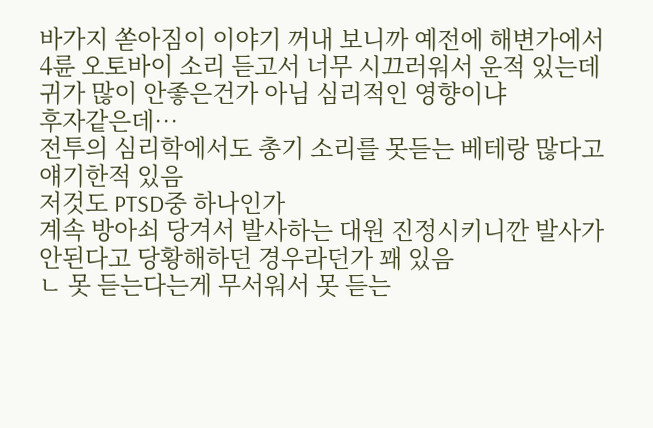바가지 쏟아짐이 이야기 꺼내 보니까 예전에 해변가에서 4륜 오토바이 소리 듣고서 너무 시끄러워서 운적 있는데 귀가 많이 안좋은건가 아님 심리적인 영향이냐
후자같은데…
전투의 심리학에서도 총기 소리를 못듣는 베테랑 많다고 얘기한적 있음
저것도 PTSD중 하나인가
계속 방아쇠 당겨서 발사하는 대원 진정시키니깐 발사가 안된다고 당황해하던 경우라던가 꽤 있음
ㄴ 못 듣는다는게 무서워서 못 듣는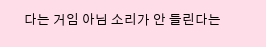다는 거임 아님 소리가 안 들린다는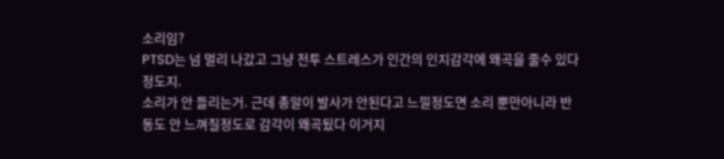소리임?
PTSD는 넘 멀리 나갔고 그냥 전투 스트레스가 인간의 인지감각에 왜곡을 줄수 있다 정도지.
소리가 안 들리는거. 근데 총알이 발사가 안된다고 느낄정도면 소리 뿐만아니라 반동도 안 느껴질정도로 감각이 왜곡됬다 이거지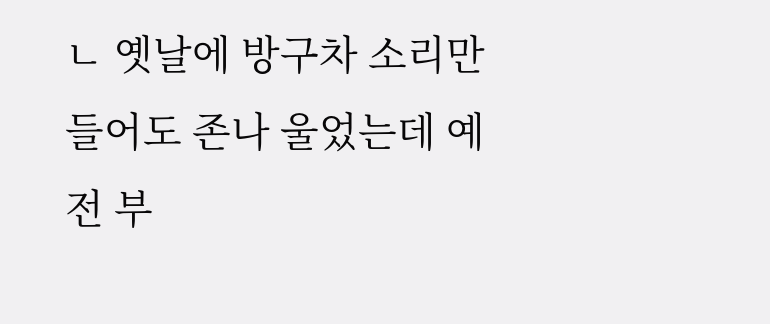ㄴ 옛날에 방구차 소리만 들어도 존나 울었는데 예전 부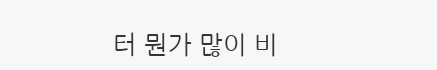터 뭔가 많이 비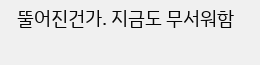뚤어진건가. 지금도 무서워함